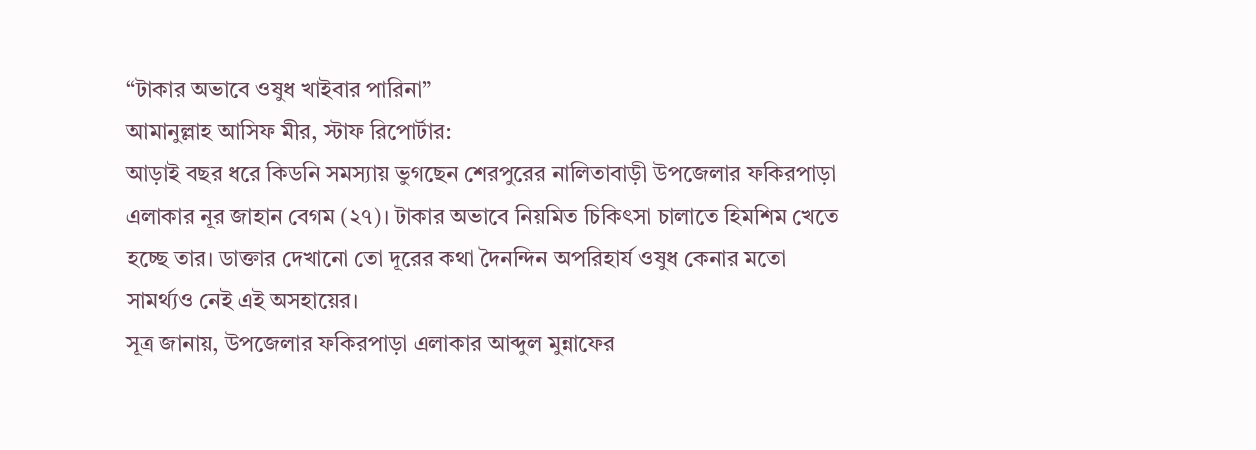“টাকার অভাবে ওষুধ খাইবার পারিনা”
আমানুল্লাহ আসিফ মীর, স্টাফ রিপোর্টার:
আড়াই বছর ধরে কিডনি সমস্যায় ভুগছেন শেরপুরের নালিতাবাড়ী উপজেলার ফকিরপাড়া এলাকার নূর জাহান বেগম (২৭)। টাকার অভাবে নিয়মিত চিকিৎসা চালাতে হিমশিম খেতে হচ্ছে তার। ডাক্তার দেখানো তো দূরের কথা দৈনন্দিন অপরিহার্য ওষুধ কেনার মতো সামর্থ্যও নেই এই অসহায়ের।
সূত্র জানায়, উপজেলার ফকিরপাড়া এলাকার আব্দুল মুন্নাফের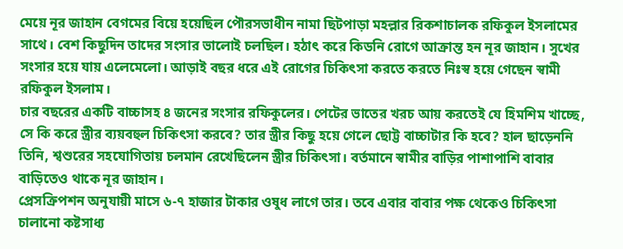মেয়ে নূর জাহান বেগমের বিয়ে হয়েছিল পৌরসভাধীন নামা ছিটপাড়া মহল্লার রিকশাচালক রফিকুল ইসলামের সাথে। বেশ কিছুদিন তাদের সংসার ভালোই চলছিল। হঠাৎ করে কিডনি রোগে আক্রান্ত হন নূর জাহান। সুখের সংসার হয়ে যায় এলেমেলো। আড়াই বছর ধরে এই রোগের চিকিৎসা করতে করতে নিঃস্ব হয়ে গেছেন স্বামী রফিকুল ইসলাম।
চার বছরের একটি বাচ্চাসহ ৪ জনের সংসার রফিকুলের। পেটের ভাতের খরচ আয় করতেই যে হিমশিম খাচ্ছে, সে কি করে স্ত্রীর ব্যয়বহুল চিকিৎসা করবে? তার স্ত্রীর কিছু হয়ে গেলে ছোট্ট বাচ্চাটার কি হবে? হাল ছাড়েননি তিনি, শ্বশুরের সহযোগিতায় চলমান রেখেছিলেন স্ত্রীর চিকিৎসা। বর্তমানে স্বামীর বাড়ির পাশাপাশি বাবার বাড়িতেও থাকে নূর জাহান।
প্রেসক্রিপশন অনুযায়ী মাসে ৬-৭ হাজার টাকার ওষুধ লাগে তার। তবে এবার বাবার পক্ষ থেকেও চিকিৎসা চালানো কষ্টসাধ্য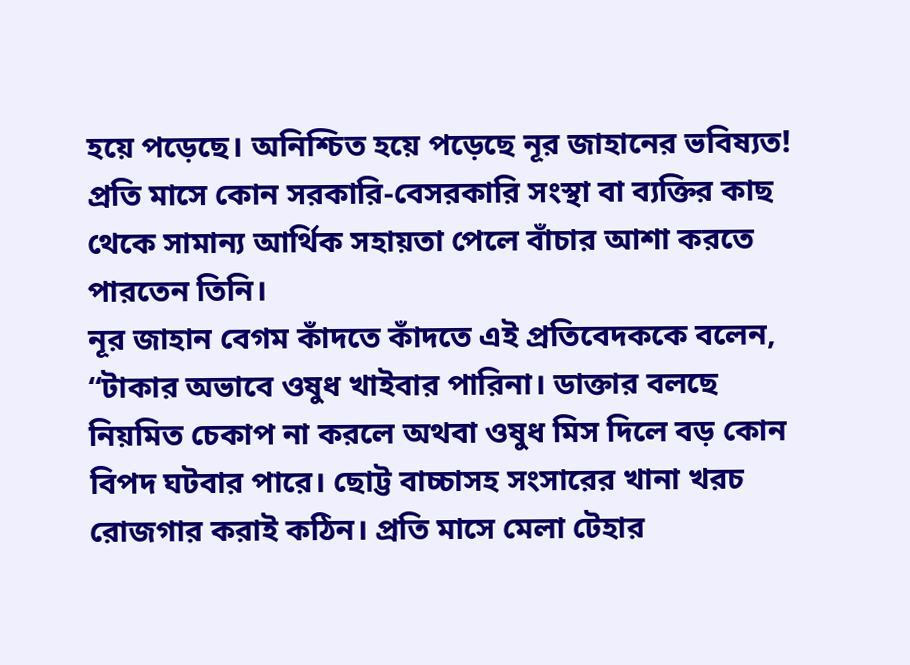হয়ে পড়েছে। অনিশ্চিত হয়ে পড়েছে নূর জাহানের ভবিষ্যত!
প্রতি মাসে কোন সরকারি-বেসরকারি সংস্থা বা ব্যক্তির কাছ থেকে সামান্য আর্থিক সহায়তা পেলে বাঁচার আশা করতে পারতেন তিনি।
নূর জাহান বেগম কাঁদতে কাঁদতে এই প্রতিবেদককে বলেন, “টাকার অভাবে ওষুধ খাইবার পারিনা। ডাক্তার বলছে নিয়মিত চেকাপ না করলে অথবা ওষুধ মিস দিলে বড় কোন বিপদ ঘটবার পারে। ছোট্ট বাচ্চাসহ সংসারের খানা খরচ রোজগার করাই কঠিন। প্রতি মাসে মেলা টেহার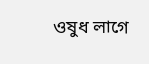ওষুধ লাগে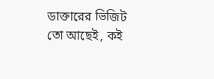ডাক্তারের ভিজিট তো আছেই, কই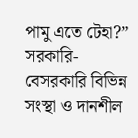পামু এতে টেহা?”
সরকারি-বেসরকারি বিভিন্ন সংস্থা ও দানশীল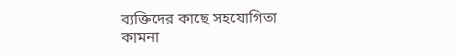ব্যক্তিদের কাছে সহযোগিতা কামনা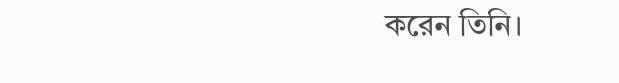করেন তিনি।